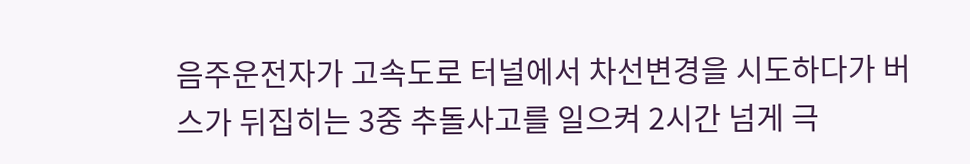음주운전자가 고속도로 터널에서 차선변경을 시도하다가 버스가 뒤집히는 3중 추돌사고를 일으켜 2시간 넘게 극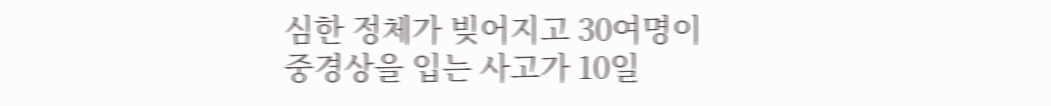심한 정체가 빚어지고 30여명이 중경상을 입는 사고가 10일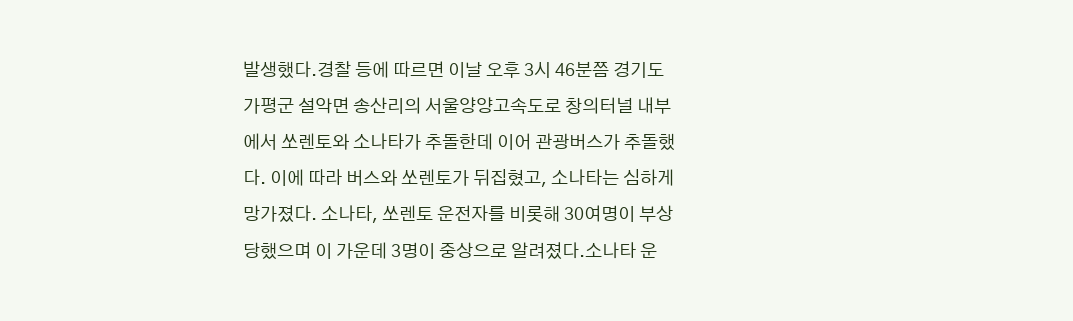발생했다.경찰 등에 따르면 이날 오후 3시 46분쯤 경기도 가평군 설악면 송산리의 서울양양고속도로 창의터널 내부에서 쏘렌토와 소나타가 추돌한데 이어 관광버스가 추돌했다. 이에 따라 버스와 쏘렌토가 뒤집혔고, 소나타는 심하게 망가졌다. 소나타, 쏘렌토 운전자를 비롯해 30여명이 부상 당했으며 이 가운데 3명이 중상으로 알려졌다.소나타 운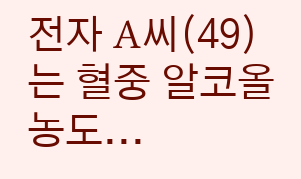전자 A씨(49)는 혈중 알코올농도...